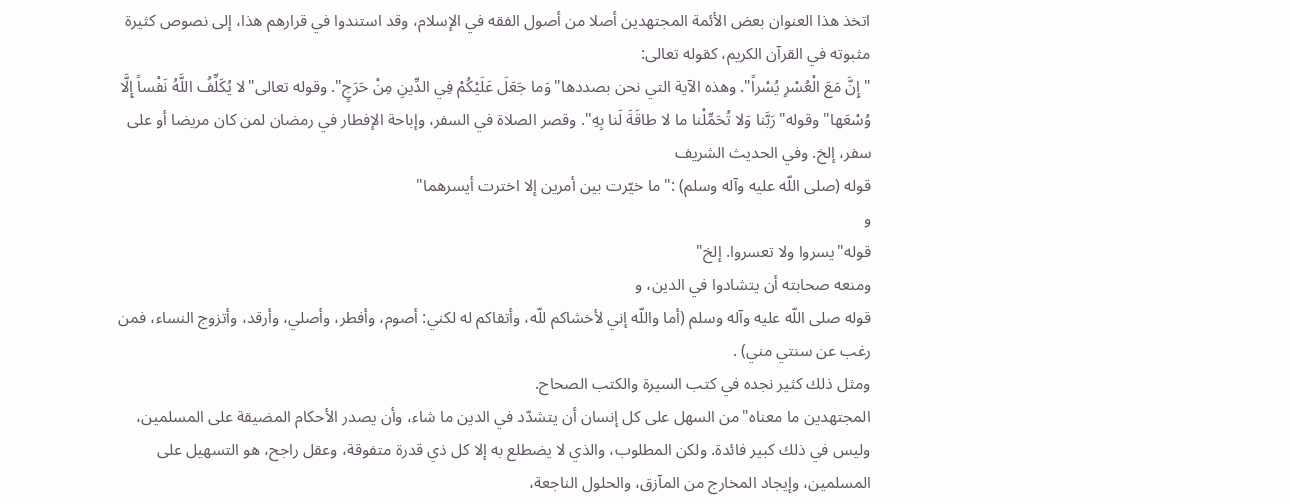اتخذ هذا العنوان بعض الأئمة المجتهدين أصلا من أصول الفقه في الإسلام، وقد استندوا في قرارهم هذا، إلى نصوص كثيرة مثبوته في القرآن الكريم، كقوله تعالى:
"إِنَّ مَعَ الْعُسْرِ يُسْراً". وهذه الآية التي نحن بصددها"وَما جَعَلَ عَلَيْكُمْ فِي الدِّينِ مِنْ حَرَجٍ". وقوله تعالى"لا يُكَلِّفُ اللَّهُ نَفْساً إِلَّا وُسْعَها"وقوله"رَبَّنا وَلا تُحَمِّلْنا ما لا طاقَةَ لَنا بِهِ". وقصر الصلاة في السفر، وإباحة الإفطار في رمضان لمن كان مريضا أو على سفر، إلخ. وفي الحديث الشريف
قوله (صلى اللّه عليه وآله وسلم) :"ما خيّرت بين أمرين إلا اخترت أيسرهما"
و
قوله"يسروا ولا تعسروا. إلخ"
ومنعه صحابته أن يتشادوا في الدين، و
قوله صلى اللّه عليه وآله وسلم (أما واللّه إني لأخشاكم للّه، وأتقاكم له لكني: أصوم، وأفطر، وأصلي، وأرقد، وأتزوج النساء، فمن رغب عن سنتي مني) .
ومثل ذلك كثير نجده في كتب السيرة والكتب الصحاح.
المجتهدين ما معناه"من السهل على كل إنسان أن يتشدّد في الدين ما شاء، وأن يصدر الأحكام المضيقة على المسلمين، وليس في ذلك كبير فائدة. ولكن المطلوب، والذي لا يضطلع به إلا كل ذي قدرة متفوقة، وعقل راجح، هو التسهيل على المسلمين، وإيجاد المخارج من المآزق، والحلول الناجعة،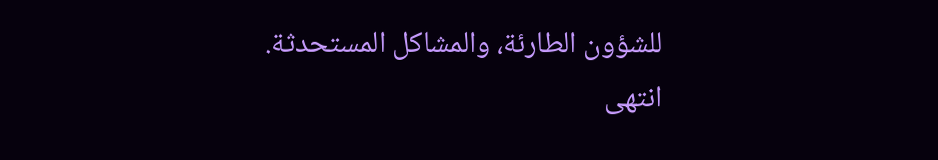للشؤون الطارئة، والمشاكل المستحدثة. انتهى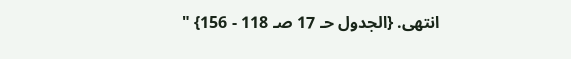انتهى. {الجدول حـ 17 صـ 118 - 156} "